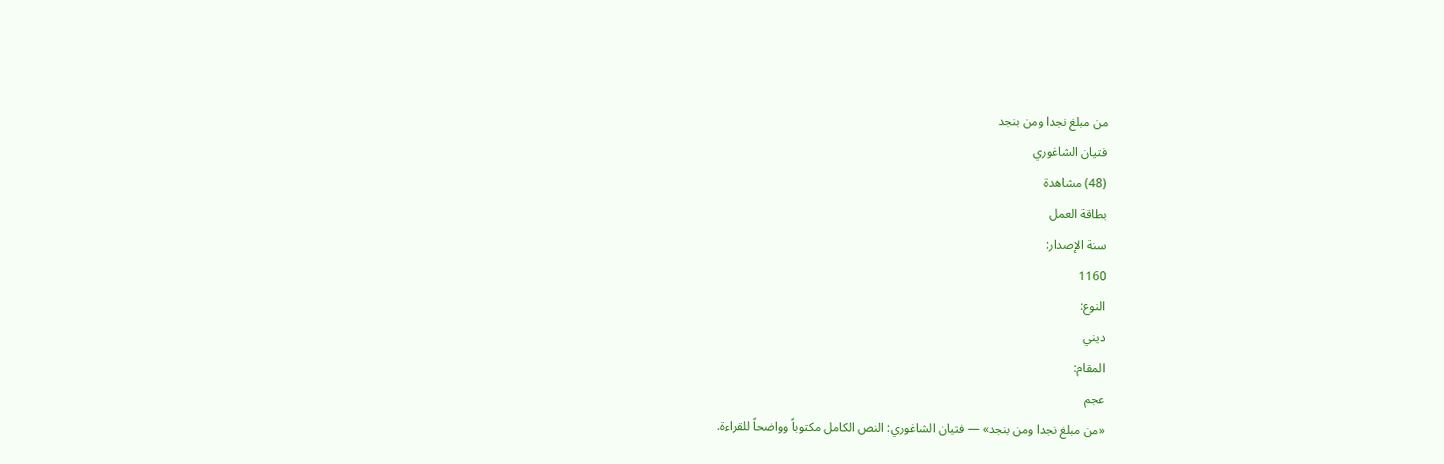من مبلغ نجدا ومن بنجد
فتيان الشاغوري
(48) مشاهدة
بطاقة العمل
سنة الإصدار:
1160
النوع:
ديني
المقام:
عجم
«من مبلغ نجدا ومن بنجد» — فتيان الشاغوري: النص الكامل مكتوباً وواضحاً للقراءة.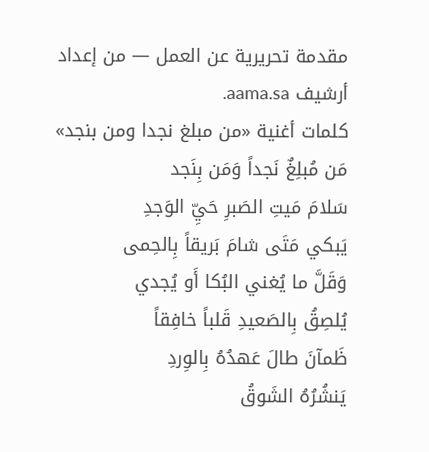مقدمة تحريرية عن العمل — من إعداد أرشيف aama.sa.
كلمات أغنية «من مبلغ نجدا ومن بنجد»
مَن مُبلِغٌ نَجداً وَمَن بِنَجد
سَلامَ مَيتِ الصَبرِ حَيِّ الوَجدِ
يَبكي مَتَى شامَ بَريقاً بِالحِمى
وَقَلَّ ما يُغني البُكا أَو يُجدي
يُلصِقُ بِالصَعيدِ قَلباً خافِقاً
ظَمآنَ طالَ عَهدُهُ بِالوِردِ
يَنشُرُهُ الشَوقُ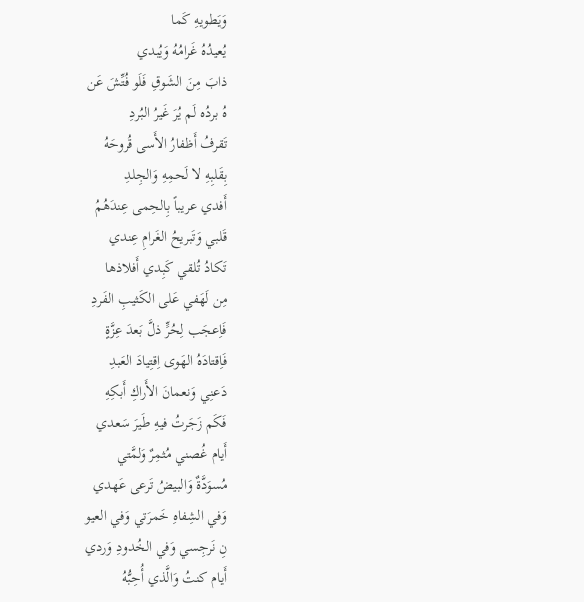وَيَطويهِ كَما
يُعيدُهُ غَرامُهُ وَيُبدي
ذابَ مِنَ الشَوقِ فَلَو فُتِّشَ عَن
هُ بردُه لَم يُرَ غَيرُ البُردِ
تَقرفُ أَظفارُ الأَسى قُروحَهُ
بِقَلبِهِ لا لَحمِهِ وَالجِلدِ
أَفدي عريباً بِالحِمى عِندَهُمُ
قَلبي وَتَبريحُ الغَرامِ عِندي
تَكادُ تُلقي كَبِدي أَفلاذها
مِن لَهَفي عَلى الكَثيبِ الفَردِ
فَاِعجَب لِحُرٍّ ذلَّ بَعدَ عِزَّةٍ
فَاِقتادَهُ الهَوى اِقتِيادَ العَبدِ
دَعنِي وَنعمانَ الأَراكِ أَبكِهِ
فَكَم زَجَرتُ فيهِ طَيرَ سَعدي
أَيام غُصني مُثمِرٌ وَلمَّتي
مُسوَدَّةٌ وَالبيضُ تَرعى عَهدي
وَفي الشِفاهِ خَمرَتي وَفي العيو
نِ نَرجِسي وَفي الخُدودِ وَردي
أَيام كنتُ وَالَّذي أُحِبُّهُ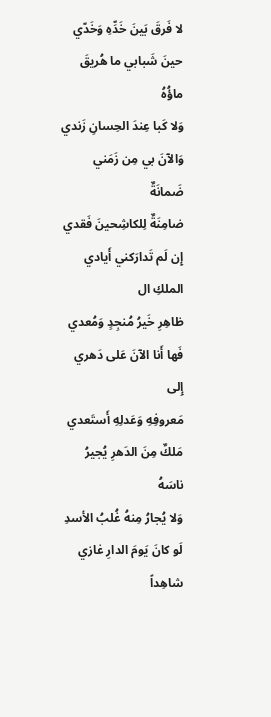لا فَرقَ بَينَ خَدِّهِ وَخَدّي
حينَ شَبابي ما هُريقَ ماؤُهُ
وَلا كَبا عِندَ الحِسانِ زَندي
وَالآنَ بي مِن زَمَني ضَمانَةٌ
ضامِنَةٌ لِلكاشِحينَ فَقدي
إِن لَم تَدارَكني أَيادي الملكِ ال
ظاهِرِ خَيرُ مُنجِدٍ وَمُعدي
فَها أَنا الآنَ عَلى دَهري إِلى
مَعروفِهِ وَعَدلِهِ أَستَعدي
مَلكٌ مِنَ الدَهرِ يُجيرُ ناسَهُ
وَلا يُجارُ مِنهُ غُلبُ الأسدِ
لَو كانَ يَومَ الدارِ غازي شاهِداً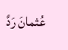عُثمانَ رَدَّ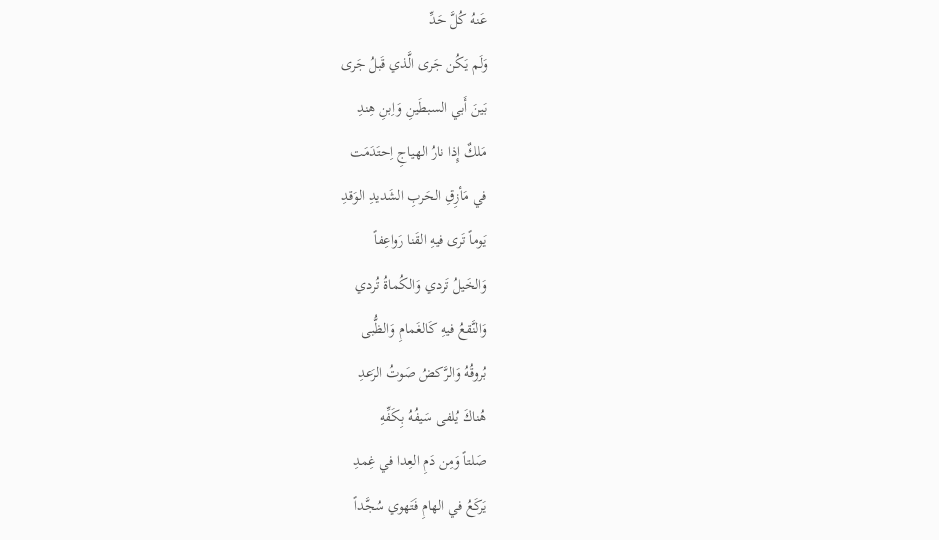عَنهُ كُلَّ حَدِّ
وَلَم يَكُن جَرى الَّذي قَبلُ جَرى
بَينَ أَبي السبطَينِ وَاِبنِ هِندِ
مَلكٌ إِذا نارُ الهياجِ اِحتَدَمَت
في مَأزِقِ الحَربِ الشَديدِ الوَقدِ
يَوماً تَرى فيهِ القَنا رَواعِفاً
وَالخَيلُ تَردي وَالكُماةُ تُردي
وَالنَّقعُ فيهِ كَالغَمامِ وَالظُّبى
بُروقُهُ وَالرَّكضُ صَوتُ الرَعدِ
هُناكَ يُلفى سَيفُهُ بِكَفِّهِ
صَلتاً وَمِن دَمِ العِدا في غِمدِ
يَركَعُ في الهامِ فَتَهوي سُجَّداً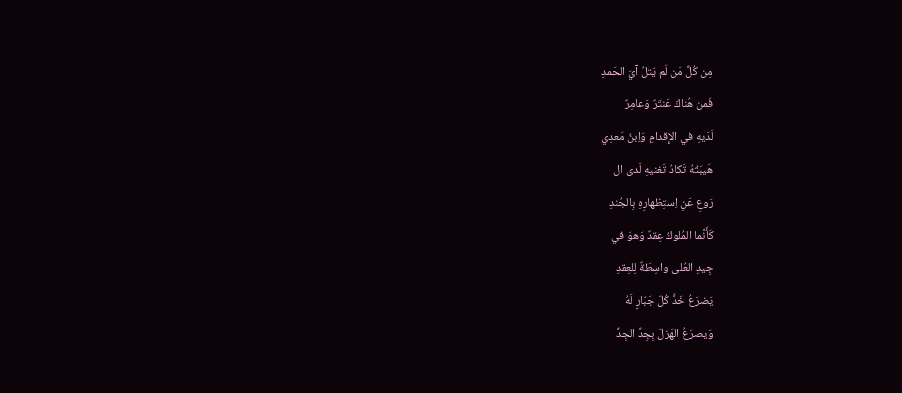مِن كُلِّ مَن لَم يَتلُ آيَ الحَمدِ
فَمن هُناكَ عَنتَرٌ وَعامِرٌ
لَدَيهِ في الإِقدامِ وَاِبنُ مَعدِي
هَيبَتُهُ تَكادُ تَغنيهِ لَدى ال
رَوعِ عَنِ اِستِظهارِهِ بِالجُندِ
كَأَنَّما المُلوكُ عِقدٌ وَهوَ في
جِيدِ العُلى واسِطَةٌ لِلعِقدِ
يَضرَعُ خَدُّ كُلّ جَبّارٍ لَهُ
وَيصرَعُ الهَزلَ بِجِدِّ الجِدِّ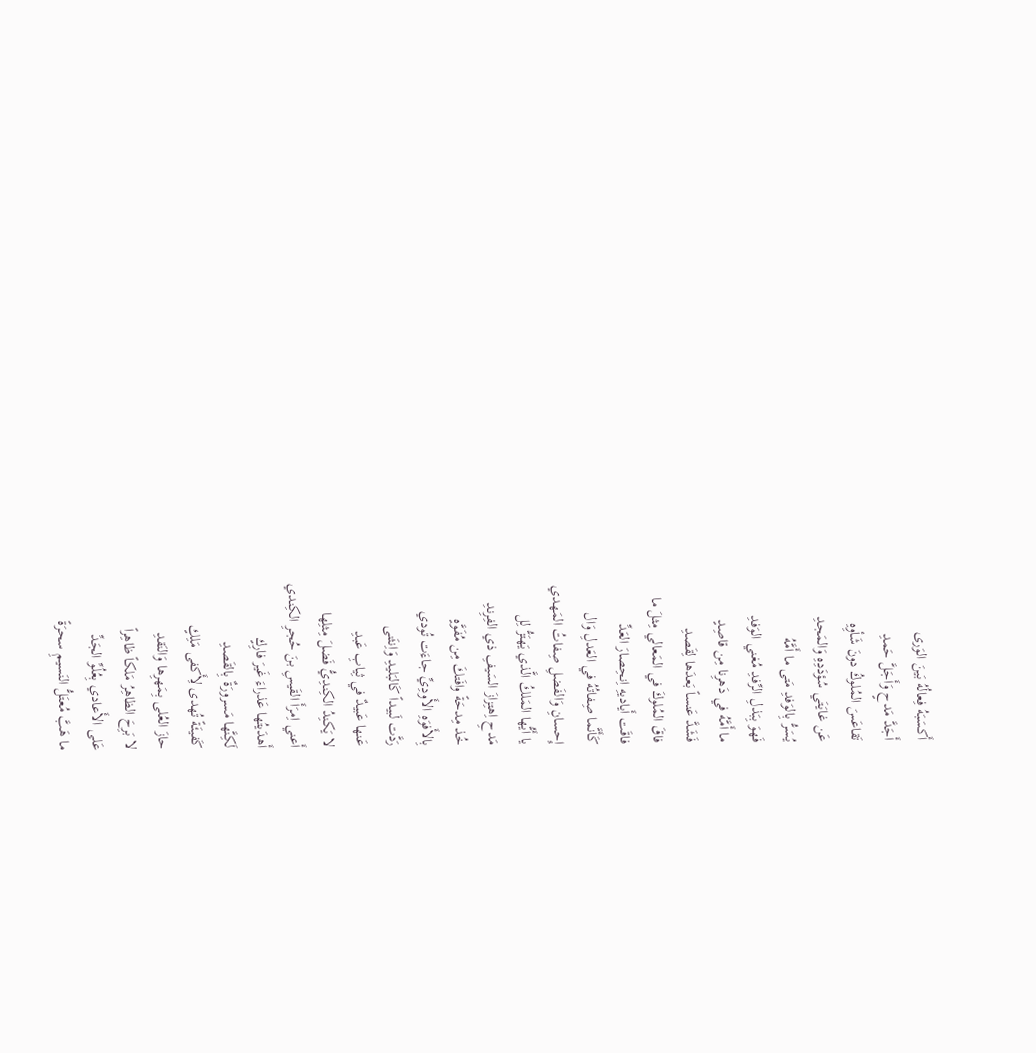أَكسَبَهُ فِعالُهُ بَينَ الوَرى
أَجَدَّ مَدحٍ وَأَجَلَّ حَمدِ
تَقاعَسَ المُلوكُ دونَ شَأوِهِ
عَن غايَتَي سُؤدَدِهِ وَالمَجدِ
يُسَرُّ بِالوَفدِ مَتى ما أَمَّهُ
فَهوَ بِبَذلِ الرِّفدِ مُغني الوَفدِ
ما أَمَّهُ في دَهرِنا مِن قاصِدٍ
فَشَدَّ عَنساً بَعدَها لِقَصدِ
فاقَ المُلوكَ في المَعالي مِثلَ ما
فاقَت أَياديهِ اِنحِصارَ العَدِّ
كَأَنَّما صِفاتُهُ في العَدلِ وَال
إِحسانِ وَالفَضلِ صِفاتُ المَهدي
يا أَيُّها المَلكُ الَّذي يَهتَزُّ لِل
مَدحِ اِهتِزازَ السَيفِ ذي الفِرِندِ
خُذ مِدحَةً وافَتكَ مِن مُفَوَّهٍ
بِالأَفوَهِ الأَودِيِّ جاءَت تُودي
رَدَّت لَبيداً كَالبَليدِ وَاِنثَنى
عَنها عَبيدٌ في ثِيابِ عَبدِ
لا يَكنِدُ الكِندِيُّ فَضلَ مِثلِها
أَعني اِمرَأَ القَيسِ بنَ حُجرِ الكِندي
أَهدَيتُها عَذراءَ غَيرَ فارِكٍ
لَكِنَّها مَسرورَةٌ بِالقَصدِ
كَفيئَةً تُهدى لِأَكفى مَلِكٍ
حازَ العُلى بِمَهرِها وَالنَقدِ
لا بَرِحَ الظاهِرُ مَلكاً ظاهِراً
عَلى الأَعادي بِعُلُوِّ الجَدِّ
ما هَبَّ مُعتَلُّ النَسيمِ سحرَةً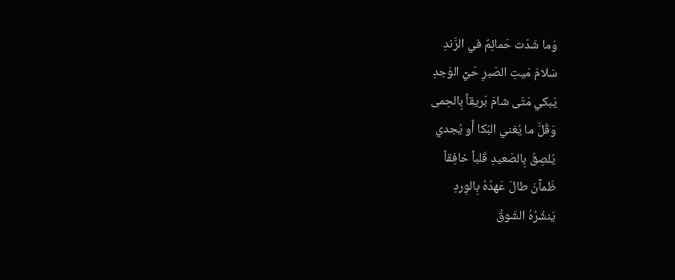وَما شَدَت حَمائِمٌ في الرَّندِ
سَلامَ مَيتِ الصَبرِ حَيِّ الوَجدِ
يَبكي مَتَى شامَ بَريقاً بِالحِمى
وَقَلَّ ما يُغني البُكا أَو يُجدي
يُلصِقُ بِالصَعيدِ قَلباً خافِقاً
ظَمآنَ طالَ عَهدُهُ بِالوِردِ
يَنشُرُهُ الشَوقُ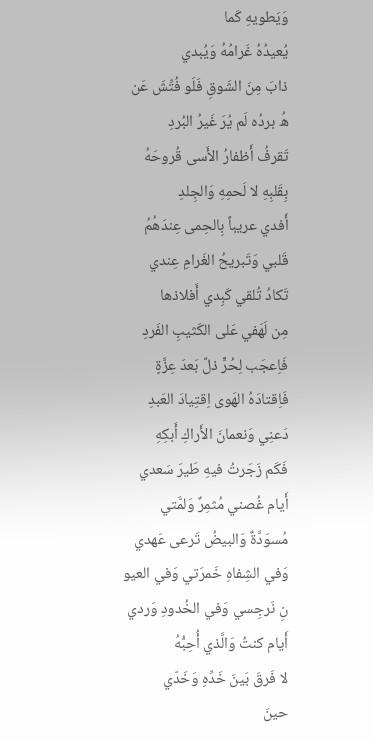وَيَطويهِ كَما
يُعيدُهُ غَرامُهُ وَيُبدي
ذابَ مِنَ الشَوقِ فَلَو فُتِّشَ عَن
هُ بردُه لَم يُرَ غَيرُ البُردِ
تَقرفُ أَظفارُ الأَسى قُروحَهُ
بِقَلبِهِ لا لَحمِهِ وَالجِلدِ
أَفدي عريباً بِالحِمى عِندَهُمُ
قَلبي وَتَبريحُ الغَرامِ عِندي
تَكادُ تُلقي كَبِدي أَفلاذها
مِن لَهَفي عَلى الكَثيبِ الفَردِ
فَاِعجَب لِحُرٍّ ذلَّ بَعدَ عِزَّةٍ
فَاِقتادَهُ الهَوى اِقتِيادَ العَبدِ
دَعنِي وَنعمانَ الأَراكِ أَبكِهِ
فَكَم زَجَرتُ فيهِ طَيرَ سَعدي
أَيام غُصني مُثمِرٌ وَلمَّتي
مُسوَدَّةٌ وَالبيضُ تَرعى عَهدي
وَفي الشِفاهِ خَمرَتي وَفي العيو
نِ نَرجِسي وَفي الخُدودِ وَردي
أَيام كنتُ وَالَّذي أُحِبُّهُ
لا فَرقَ بَينَ خَدِّهِ وَخَدّي
حينَ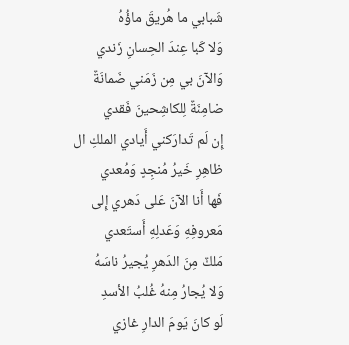شَبابي ما هُريقَ ماؤُهُ
وَلا كَبا عِندَ الحِسانِ زَندي
وَالآنَ بي مِن زَمَني ضَمانَةٌ
ضامِنَةٌ لِلكاشِحينَ فَقدي
إِن لَم تَدارَكني أَيادي الملكِ ال
ظاهِرِ خَيرُ مُنجِدٍ وَمُعدي
فَها أَنا الآنَ عَلى دَهري إِلى
مَعروفِهِ وَعَدلِهِ أَستَعدي
مَلكٌ مِنَ الدَهرِ يُجيرُ ناسَهُ
وَلا يُجارُ مِنهُ غُلبُ الأسدِ
لَو كانَ يَومَ الدارِ غازي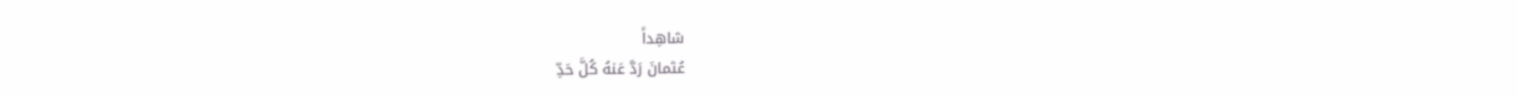شاهِداً
عُثمانَ رَدَّ عَنهُ كُلَّ حَدِّ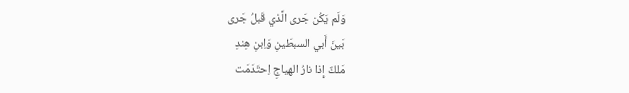وَلَم يَكُن جَرى الَّذي قَبلُ جَرى
بَينَ أَبي السبطَينِ وَاِبنِ هِندِ
مَلكٌ إِذا نارُ الهياجِ اِحتَدَمَت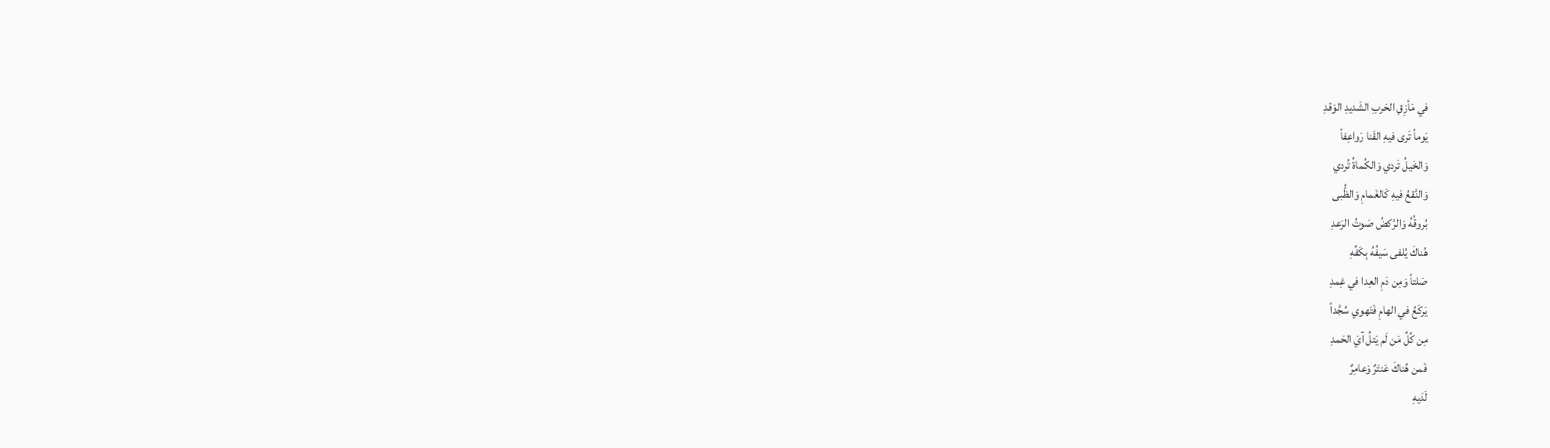في مَأزِقِ الحَربِ الشَديدِ الوَقدِ
يَوماً تَرى فيهِ القَنا رَواعِفاً
وَالخَيلُ تَردي وَالكُماةُ تُردي
وَالنَّقعُ فيهِ كَالغَمامِ وَالظُّبى
بُروقُهُ وَالرَّكضُ صَوتُ الرَعدِ
هُناكَ يُلفى سَيفُهُ بِكَفِّهِ
صَلتاً وَمِن دَمِ العِدا في غِمدِ
يَركَعُ في الهامِ فَتَهوي سُجَّداً
مِن كُلِّ مَن لَم يَتلُ آيَ الحَمدِ
فَمن هُناكَ عَنتَرٌ وَعامِرٌ
لَدَيهِ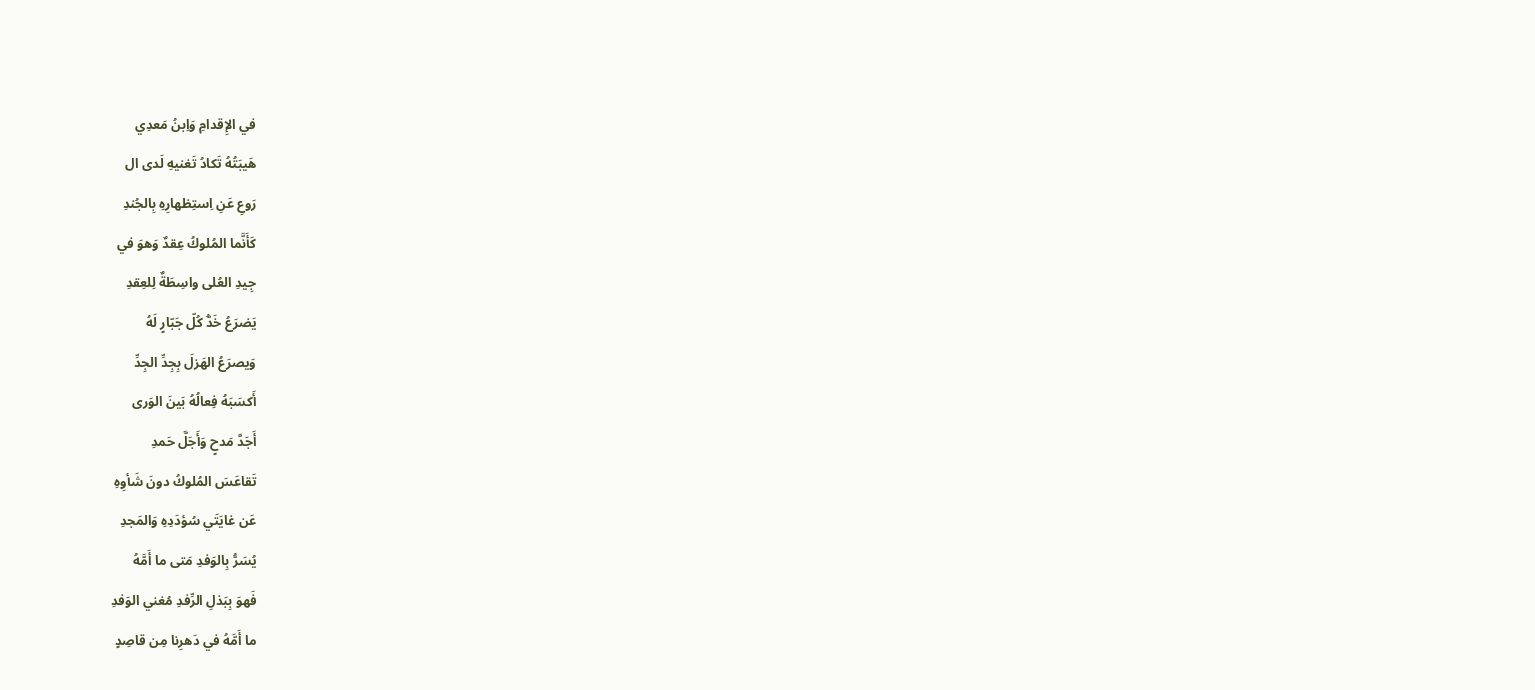في الإِقدامِ وَاِبنُ مَعدِي
هَيبَتُهُ تَكادُ تَغنيهِ لَدى ال
رَوعِ عَنِ اِستِظهارِهِ بِالجُندِ
كَأَنَّما المُلوكُ عِقدٌ وَهوَ في
جِيدِ العُلى واسِطَةٌ لِلعِقدِ
يَضرَعُ خَدُّ كُلّ جَبّارٍ لَهُ
وَيصرَعُ الهَزلَ بِجِدِّ الجِدِّ
أَكسَبَهُ فِعالُهُ بَينَ الوَرى
أَجَدَّ مَدحٍ وَأَجَلَّ حَمدِ
تَقاعَسَ المُلوكُ دونَ شَأوِهِ
عَن غايَتَي سُؤدَدِهِ وَالمَجدِ
يُسَرُّ بِالوَفدِ مَتى ما أَمَّهُ
فَهوَ بِبَذلِ الرِّفدِ مُغني الوَفدِ
ما أَمَّهُ في دَهرِنا مِن قاصِدٍ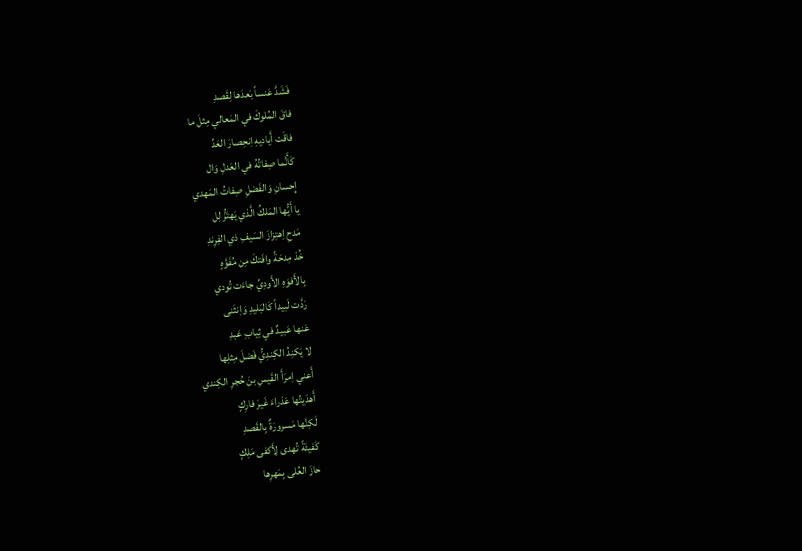فَشَدَّ عَنساً بَعدَها لِقَصدِ
فاقَ المُلوكَ في المَعالي مِثلَ ما
فاقَت أَياديهِ اِنحِصارَ العَدِّ
كَأَنَّما صِفاتُهُ في العَدلِ وَال
إِحسانِ وَالفَضلِ صِفاتُ المَهدي
يا أَيُّها المَلكُ الَّذي يَهتَزُّ لِل
مَدحِ اِهتِزازَ السَيفِ ذي الفِرِندِ
خُذ مِدحَةً وافَتكَ مِن مُفَوَّهٍ
بِالأَفوَهِ الأَودِيِّ جاءَت تُودي
رَدَّت لَبيداً كَالبَليدِ وَاِنثَنى
عَنها عَبيدٌ في ثِيابِ عَبدِ
لا يَكنِدُ الكِندِيُّ فَضلَ مِثلِها
أَعني اِمرَأَ القَيسِ بنَ حُجرِ الكِندي
أَهدَيتُها عَذراءَ غَيرَ فارِكٍ
لَكِنَّها مَسرورَةٌ بِالقَصدِ
كَفيئَةً تُهدى لِأَكفى مَلِكٍ
حازَ العُلى بِمَهرِها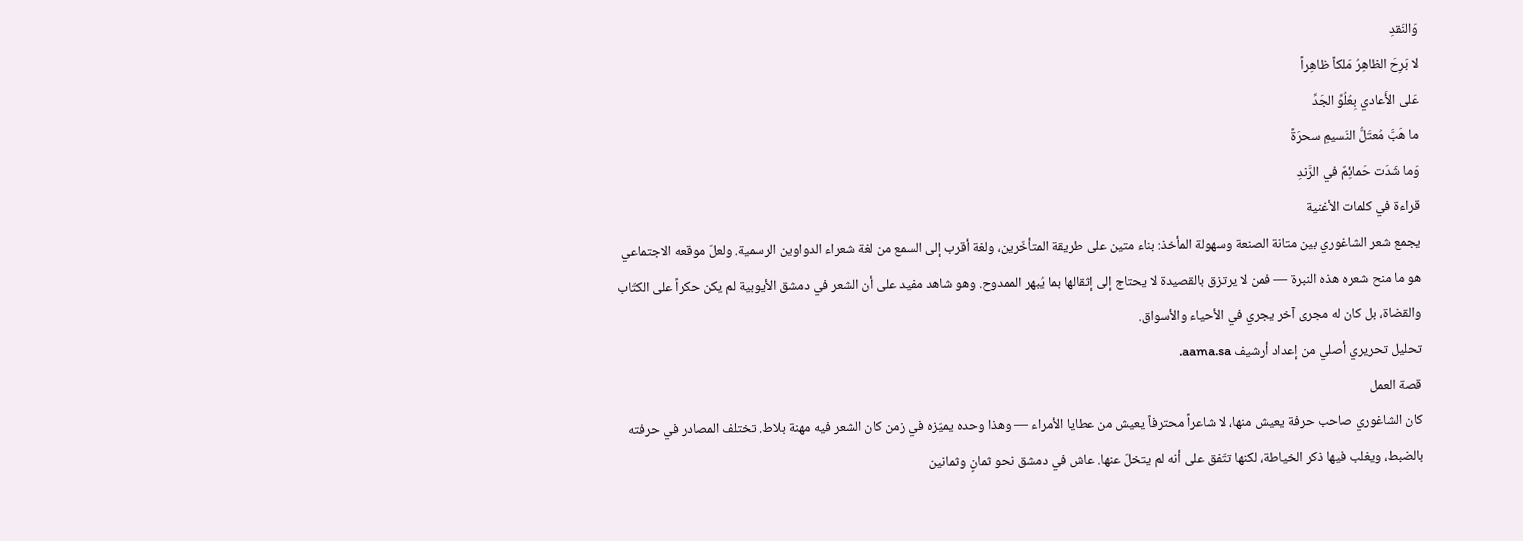وَالنَقدِ
لا بَرِحَ الظاهِرُ مَلكاً ظاهِراً
عَلى الأَعادي بِعُلُوِّ الجَدِّ
ما هَبَّ مُعتَلُّ النَسيمِ سحرَةً
وَما شَدَت حَمائِمٌ في الرَّندِ
قراءة في كلمات الأغنية
يجمع شعر الشاغوري بين متانة الصنعة وسهولة المأخذ: بناء متين على طريقة المتأخّرين، ولغة أقرب إلى السمع من لغة شعراء الدواوين الرسمية. ولعلّ موقعه الاجتماعي هو ما منح شعره هذه النبرة — فمن لا يرتزق بالقصيدة لا يحتاج إلى إثقالها بما يُبهر الممدوح. وهو شاهد مفيد على أن الشعر في دمشق الأيوبية لم يكن حكراً على الكتّاب والقضاة، بل كان له مجرى آخر يجري في الأحياء والأسواق.
تحليل تحريري أصلي من إعداد أرشيف aama.sa.
قصة العمل
كان الشاغوري صاحب حرفة يعيش منها، لا شاعراً محترفاً يعيش من عطايا الأمراء — وهذا وحده يميّزه في زمن كان الشعر فيه مهنة بلاط. تختلف المصادر في حرفته بالضبط، ويغلب فيها ذكر الخياطة، لكنها تتّفق على أنه لم يتخلّ عنها. عاش في دمشق نحو ثمانٍ وثمانين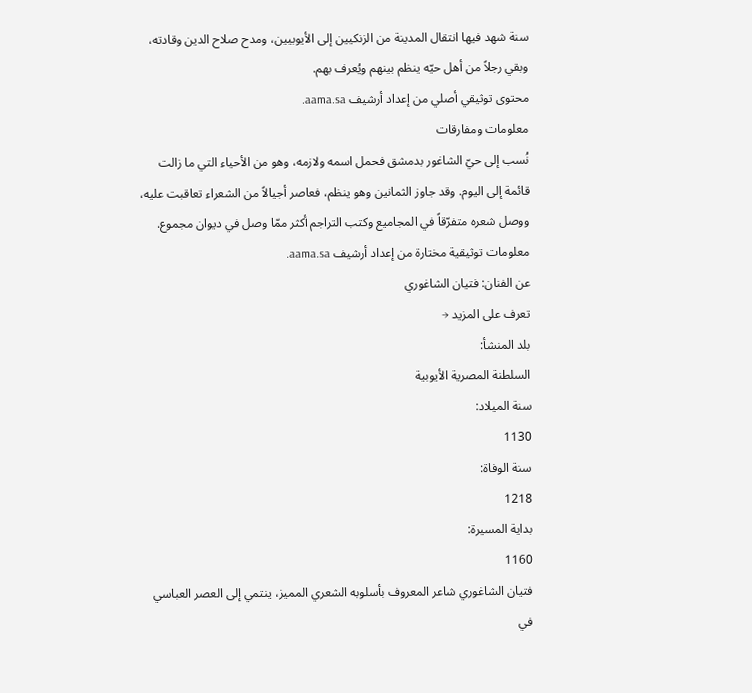سنة شهد فيها انتقال المدينة من الزنكيين إلى الأيوبيين، ومدح صلاح الدين وقادته، وبقي رجلاً من أهل حيّه ينظم بينهم ويُعرف بهم.
محتوى توثيقي أصلي من إعداد أرشيف aama.sa.
معلومات ومفارقات
نُسب إلى حيّ الشاغور بدمشق فحمل اسمه ولازمه، وهو من الأحياء التي ما زالت قائمة إلى اليوم. وقد جاوز الثمانين وهو ينظم، فعاصر أجيالاً من الشعراء تعاقبت عليه، ووصل شعره متفرّقاً في المجاميع وكتب التراجم أكثر ممّا وصل في ديوان مجموع.
معلومات توثيقية مختارة من إعداد أرشيف aama.sa.
عن الفنان: فتيان الشاغوري
تعرف على المزيد →
بلد المنشأ:
السلطنة المصرية الأيوبية
سنة الميلاد:
1130
سنة الوفاة:
1218
بداية المسيرة:
1160
فتيان الشاغوري شاعر المعروف بأسلوبه الشعري المميز، ينتمي إلى العصر العباسي في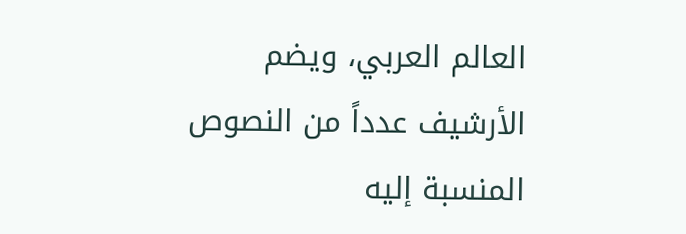العالم العربي، ويضم الأرشيف عدداً من النصوص المنسبة إليه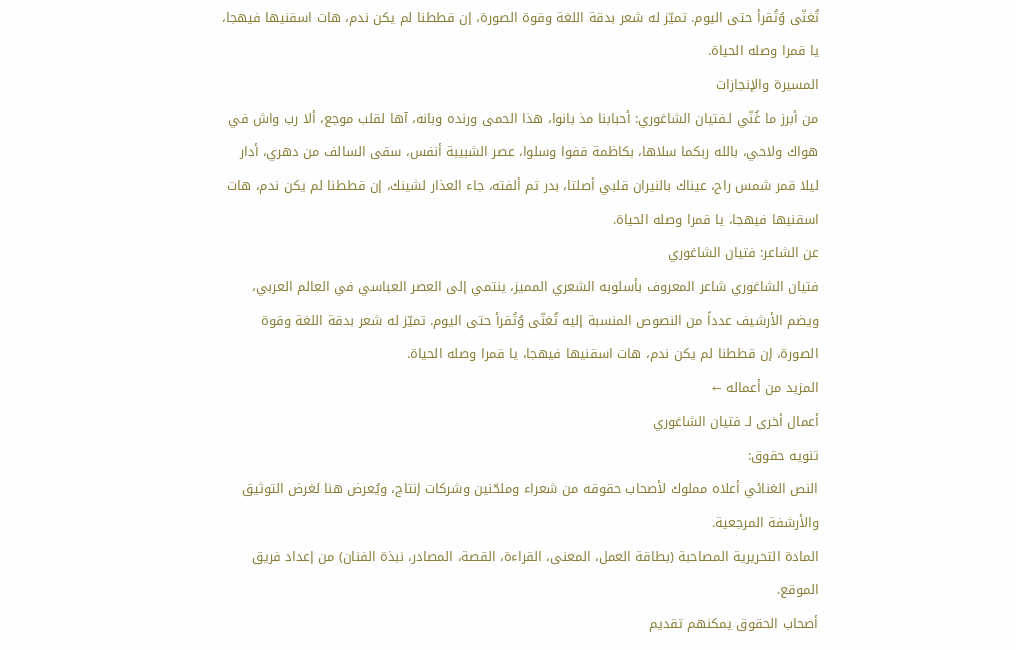تُغنّى وُتُقرأ حتى اليوم. تميّز له شعر بدقة اللغة وقوة الصورة، إن قططنا لم يكن ندم، هات اسقنيها فيهجا، يا قمرا وصله الحياة.
المسيرة والإنجازات
من أبرز ما غُنّي لـفتيان الشاغوري: أحبابنا مذ بانوا، هذا الحمى ورنده وبانه، آها لقلب موجع، ألا رب واش في هواك ولاحي، بالله ربكما سلاها، بكاظمة قفوا وسلوا، عصر الشبيبة أنفس، سقى السالف من دهري، أدار ليلا قمر شمس راح، عيناك بالنيران قلبي أصلتا، بدر تم ألفته، جاء العذار لشينك، إن قططنا لم يكن ندم، هات اسقنيها فيهجا، يا قمرا وصله الحياة.
عن الشاعر: فتيان الشاغوري
فتيان الشاغوري شاعر المعروف بأسلوبه الشعري المميز، ينتمي إلى العصر العباسي في العالم العربي، ويضم الأرشيف عدداً من النصوص المنسبة إليه تُغنّى وُتُقرأ حتى اليوم. تميّز له شعر بدقة اللغة وقوة الصورة، إن قططنا لم يكن ندم، هات اسقنيها فيهجا، يا قمرا وصله الحياة.
المزيد من أعماله ←
أعمال أخرى لـ فتيان الشاغوري
تنويه حقوق:
النص الغنائي أعلاه مملوك لأصحاب حقوقه من شعراء وملحّنين وشركات إنتاج، ويُعرض هنا لغرض التوثيق والأرشفة المرجعية.
المادة التحريرية المصاحبة (بطاقة العمل، المعنى، القراءة، القصة، المصادر، نبذة الفنان) من إعداد فريق الموقع.
أصحاب الحقوق يمكنهم تقديم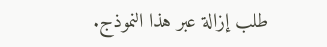طلب إزالة عبر هذا النموذج.